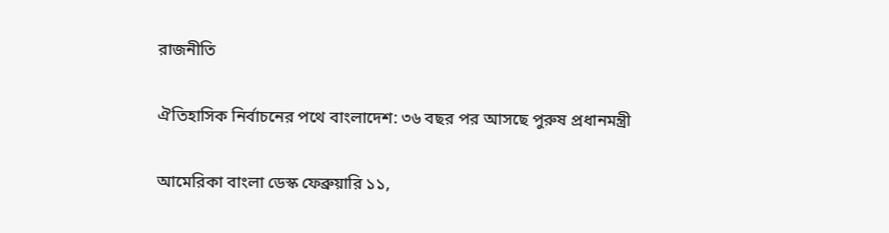রাজনীতি

ঐতিহাসিক নির্বাচনের পথে বাংলাদেশ: ৩৬ বছর পর আসছে পুরুষ প্রধানমন্ত্রী

আমেরিকা বাংলা ডেস্ক ফেব্রুয়ারি ১১,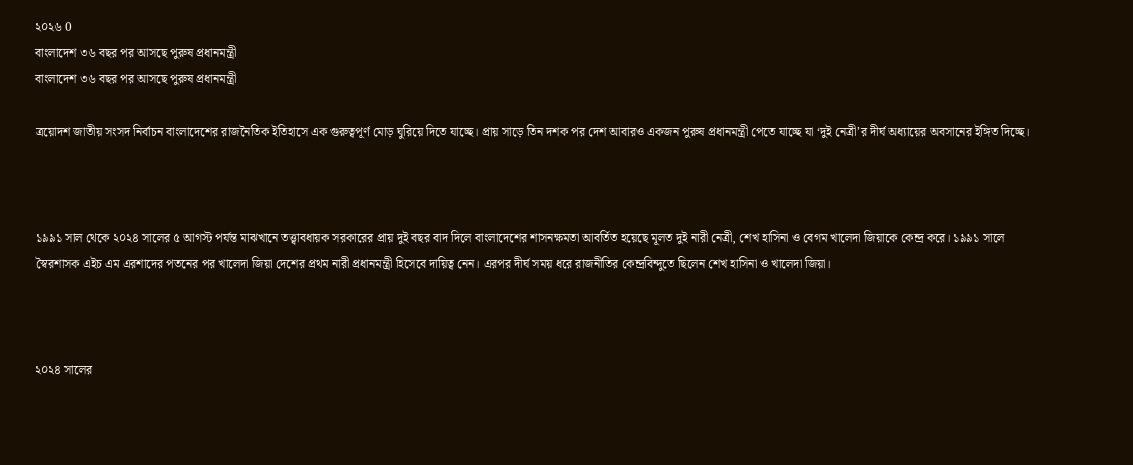২০২৬ 0
বাংলাদেশ ৩৬ বছর পর আসছে পুরুষ প্রধানমন্ত্রী
বাংলাদেশ ৩৬ বছর পর আসছে পুরুষ প্রধানমন্ত্রী

ত্রয়োদশ জাতীয় সংসদ নির্বাচন বাংলাদেশের রাজনৈতিক ইতিহাসে এক গুরুত্বপূর্ণ মোড় ঘুরিয়ে দিতে যাচ্ছে। প্রায় সাড়ে তিন দশক পর দেশ আবারও একজন পুরুষ প্রধানমন্ত্রী পেতে যাচ্ছে যা ‘দুই নেত্রী’র দীর্ঘ অধ্যায়ের অবসানের ইঙ্গিত দিচ্ছে।



১৯৯১ সাল থেকে ২০২৪ সালের ৫ আগস্ট পর্যন্ত মাঝখানে তত্ত্বাবধায়ক সরকারের প্রায় দুই বছর বাদ দিলে বাংলাদেশের শাসনক্ষমতা আবর্তিত হয়েছে মূলত দুই নারী নেত্রী, শেখ হাসিনা ও বেগম খালেদা জিয়াকে কেন্দ্র করে। ১৯৯১ সালে স্বৈরশাসক এইচ এম এরশাদের পতনের পর খালেদা জিয়া দেশের প্রথম নারী প্রধানমন্ত্রী হিসেবে দায়িত্ব নেন। এরপর দীর্ঘ সময় ধরে রাজনীতির কেন্দ্রবিন্দুতে ছিলেন শেখ হাসিনা ও খালেদা জিয়া।



২০২৪ সালের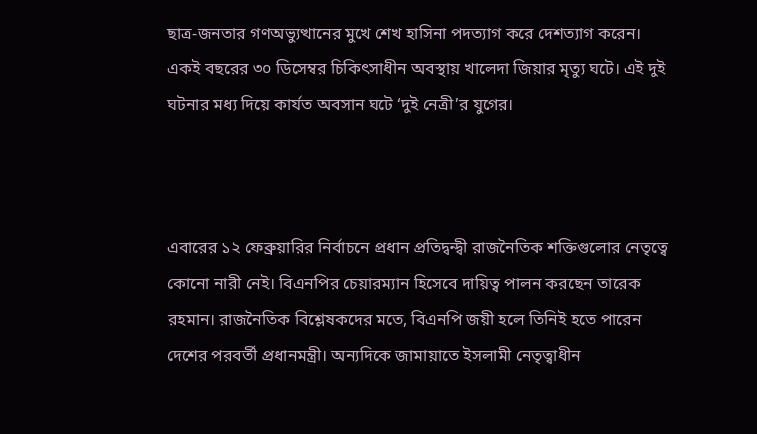ছাত্র-জনতার গণঅভ্যুত্থানের মুখে শেখ হাসিনা পদত্যাগ করে দেশত্যাগ করেন। একই বছরের ৩০ ডিসেম্বর চিকিৎসাধীন অবস্থায় খালেদা জিয়ার মৃত্যু ঘটে। এই দুই ঘটনার মধ্য দিয়ে কার্যত অবসান ঘটে ‘দুই নেত্রী’র যুগের।



এবারের ১২ ফেব্রুয়ারির নির্বাচনে প্রধান প্রতিদ্বন্দ্বী রাজনৈতিক শক্তিগুলোর নেতৃত্বে কোনো নারী নেই। বিএনপির চেয়ারম্যান হিসেবে দায়িত্ব পালন করছেন তারেক রহমান। রাজনৈতিক বিশ্লেষকদের মতে, বিএনপি জয়ী হলে তিনিই হতে পারেন দেশের পরবর্তী প্রধানমন্ত্রী। অন্যদিকে জামায়াতে ইসলামী নেতৃত্বাধীন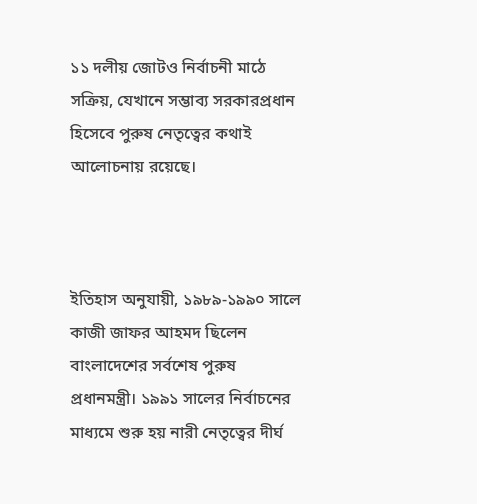১১ দলীয় জোটও নির্বাচনী মাঠে সক্রিয়, যেখানে সম্ভাব্য সরকারপ্রধান হিসেবে পুরুষ নেতৃত্বের কথাই আলোচনায় রয়েছে।



ইতিহাস অনুযায়ী, ১৯৮৯-১৯৯০ সালে কাজী জাফর আহমদ ছিলেন বাংলাদেশের সর্বশেষ পুরুষ প্রধানমন্ত্রী। ১৯৯১ সালের নির্বাচনের মাধ্যমে শুরু হয় নারী নেতৃত্বের দীর্ঘ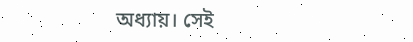অধ্যায়। সেই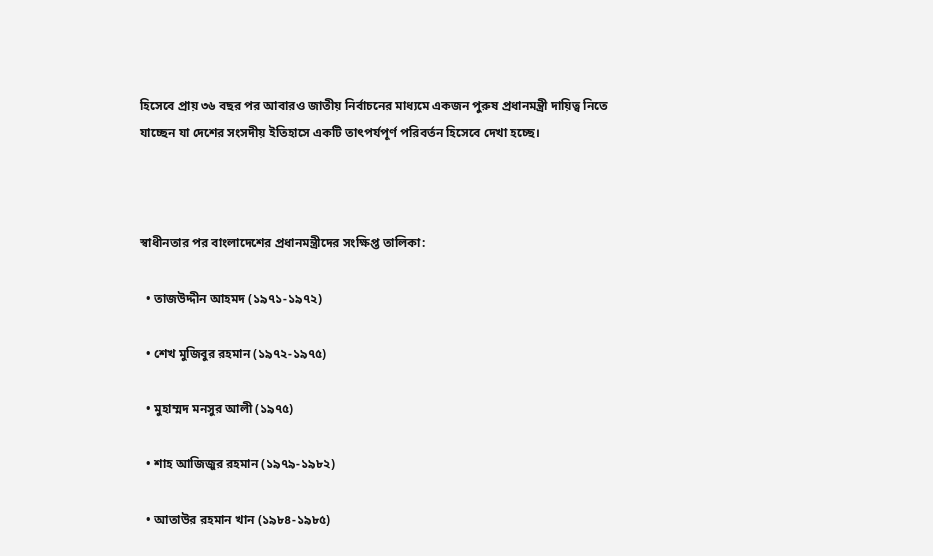হিসেবে প্রায় ৩৬ বছর পর আবারও জাতীয় নির্বাচনের মাধ্যমে একজন পুরুষ প্রধানমন্ত্রী দায়িত্ব নিতে যাচ্ছেন যা দেশের সংসদীয় ইতিহাসে একটি তাৎপর্যপূর্ণ পরিবর্তন হিসেবে দেখা হচ্ছে।



স্বাধীনতার পর বাংলাদেশের প্রধানমন্ত্রীদের সংক্ষিপ্ত তালিকা:

  • তাজউদ্দীন আহমদ (১৯৭১-১৯৭২)

  • শেখ মুজিবুর রহমান (১৯৭২-১৯৭৫)

  • মুহাম্মদ মনসুর আলী (১৯৭৫)

  • শাহ আজিজুর রহমান (১৯৭৯-১৯৮২)

  • আতাউর রহমান খান (১৯৮৪-১৯৮৫)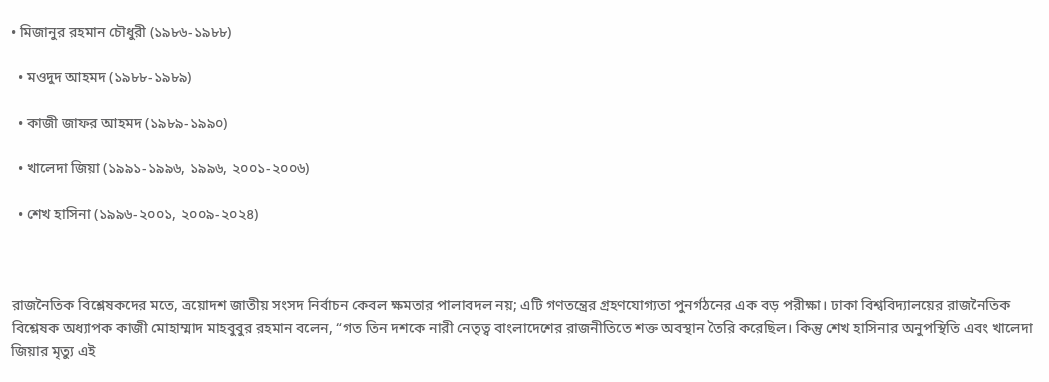• মিজানুর রহমান চৌধুরী (১৯৮৬-১৯৮৮)

  • মওদুদ আহমদ (১৯৮৮-১৯৮৯)

  • কাজী জাফর আহমদ (১৯৮৯-১৯৯০)

  • খালেদা জিয়া (১৯৯১-১৯৯৬, ১৯৯৬, ২০০১-২০০৬)

  • শেখ হাসিনা (১৯৯৬-২০০১, ২০০৯-২০২৪)



রাজনৈতিক বিশ্লেষকদের মতে, ত্রয়োদশ জাতীয় সংসদ নির্বাচন কেবল ক্ষমতার পালাবদল নয়; এটি গণতন্ত্রের গ্রহণযোগ্যতা পুনর্গঠনের এক বড় পরীক্ষা। ঢাকা বিশ্ববিদ্যালয়ের রাজনৈতিক বিশ্লেষক অধ্যাপক কাজী মোহাম্মাদ মাহবুবুর রহমান বলেন, “গত তিন দশকে নারী নেতৃত্ব বাংলাদেশের রাজনীতিতে শক্ত অবস্থান তৈরি করেছিল। কিন্তু শেখ হাসিনার অনুপস্থিতি এবং খালেদা জিয়ার মৃত্যু এই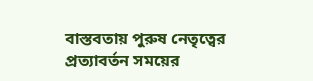বাস্তবতায় পুরুষ নেতৃত্বের প্রত্যাবর্তন সময়ের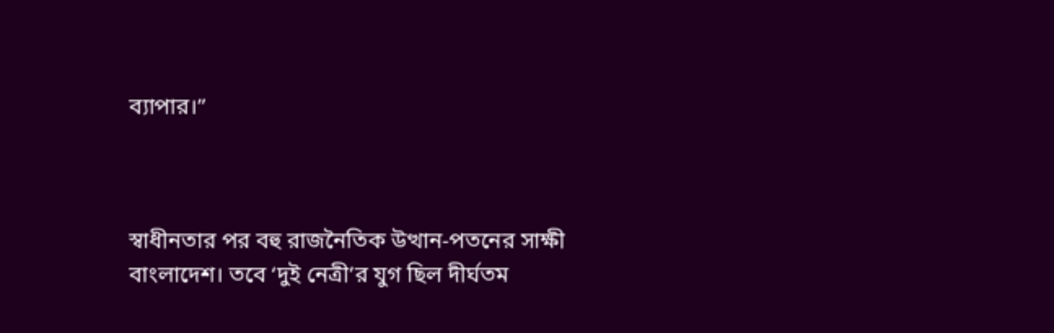ব্যাপার।”



স্বাধীনতার পর বহু রাজনৈতিক উত্থান-পতনের সাক্ষী বাংলাদেশ। তবে ‘দুই নেত্রী’র যুগ ছিল দীর্ঘতম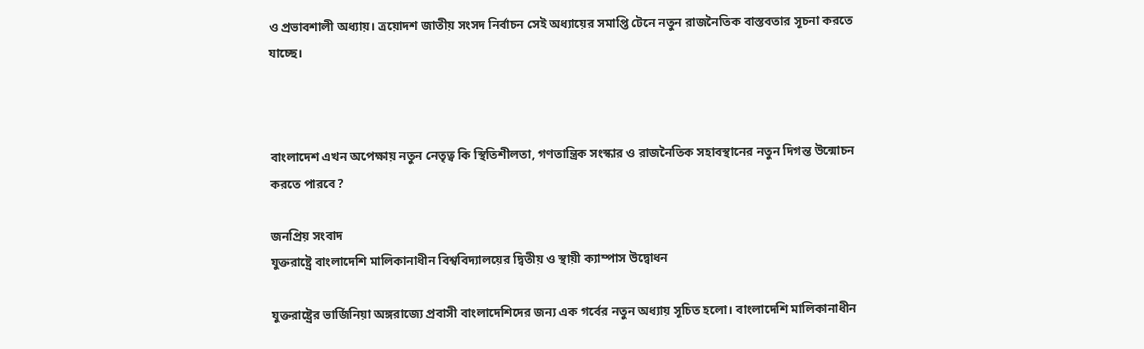ও প্রভাবশালী অধ্যায়। ত্রয়োদশ জাতীয় সংসদ নির্বাচন সেই অধ্যায়ের সমাপ্তি টেনে নতুন রাজনৈতিক বাস্তবতার সূচনা করতে যাচ্ছে।



বাংলাদেশ এখন অপেক্ষায় নতুন নেতৃত্ব কি স্থিতিশীলতা, গণতান্ত্রিক সংস্কার ও রাজনৈতিক সহাবস্থানের নতুন দিগন্ত উন্মোচন করতে পারবে?

জনপ্রিয় সংবাদ
যুক্তরাষ্ট্রে বাংলাদেশি মালিকানাধীন বিশ্ববিদ্যালয়ের দ্বিতীয় ও স্থায়ী ক্যাম্পাস উদ্বোধন

যুক্তরাষ্ট্রের ভার্জিনিয়া অঙ্গরাজ্যে প্রবাসী বাংলাদেশিদের জন্য এক গর্বের নতুন অধ্যায় সূচিত হলো। বাংলাদেশি মালিকানাধীন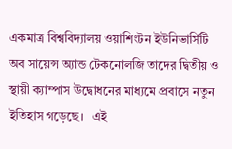একমাত্র বিশ্ববিদ্যালয় ওয়াশিংটন ইউনিভার্সিটি অব সায়েন্স অ্যান্ড টেকনোলজি তাদের দ্বিতীয় ও স্থায়ী ক্যাম্পাস উদ্বোধনের মাধ্যমে প্রবাসে নতুন ইতিহাস গড়েছে।   এই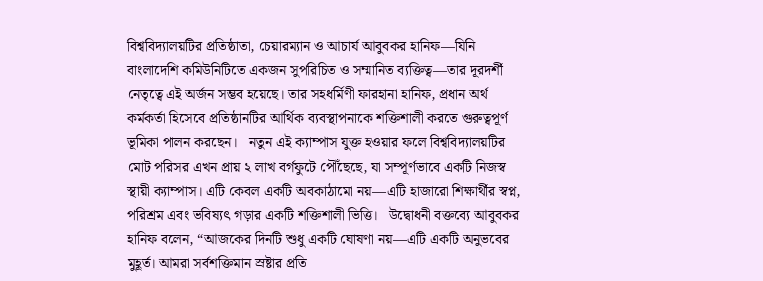বিশ্ববিদ্যালয়টির প্রতিষ্ঠাতা, চেয়ারম্যান ও আচার্য আবুবকর হানিফ—যিনি বাংলাদেশি কমিউনিটিতে একজন সুপরিচিত ও সম্মানিত ব্যক্তিত্ব—তার দূরদর্শী নেতৃত্বে এই অর্জন সম্ভব হয়েছে। তার সহধর্মিণী ফারহানা হানিফ, প্রধান অর্থ কর্মকর্তা হিসেবে প্রতিষ্ঠানটির আর্থিক ব্যবস্থাপনাকে শক্তিশালী করতে গুরুত্বপূর্ণ ভূমিকা পালন করছেন।   নতুন এই ক্যাম্পাস যুক্ত হওয়ার ফলে বিশ্ববিদ্যালয়টির মোট পরিসর এখন প্রায় ২ লাখ বর্গফুটে পৌঁছেছে, যা সম্পূর্ণভাবে একটি নিজস্ব স্থায়ী ক্যাম্পাস। এটি কেবল একটি অবকাঠামো নয়—এটি হাজারো শিক্ষার্থীর স্বপ্ন, পরিশ্রম এবং ভবিষ্যৎ গড়ার একটি শক্তিশালী ভিত্তি।   উদ্বোধনী বক্তব্যে আবুবকর হানিফ বলেন, “আজকের দিনটি শুধু একটি ঘোষণা নয়—এটি একটি অনুভবের মুহূর্ত। আমরা সর্বশক্তিমান স্রষ্টার প্রতি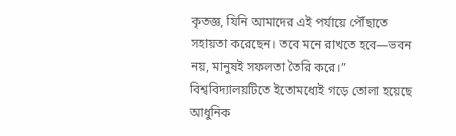কৃতজ্ঞ, যিনি আমাদের এই পর্যায়ে পৌঁছাতে সহায়তা করেছেন। তবে মনে রাখতে হবে—ভবন নয়, মানুষই সফলতা তৈরি করে।”   বিশ্ববিদ্যালয়টিতে ইতোমধ্যেই গড়ে তোলা হয়েছে আধুনিক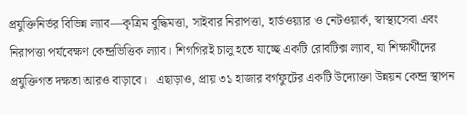প্রযুক্তিনির্ভর বিভিন্ন ল্যাব—কৃত্রিম বুদ্ধিমত্তা, সাইবার নিরাপত্তা, হার্ডওয়্যার ও নেটওয়ার্ক, স্বাস্থ্যসেবা এবং নিরাপত্তা পর্যবেক্ষণ কেন্দ্রভিত্তিক ল্যাব। শিগগিরই চালু হতে যাচ্ছে একটি রোবটিক্স ল্যাব, যা শিক্ষার্থীদের প্রযুক্তিগত দক্ষতা আরও বাড়াবে।   এছাড়াও, প্রায় ৩১ হাজার বর্গফুটের একটি উদ্যোক্তা উন্নয়ন কেন্দ্র স্থাপন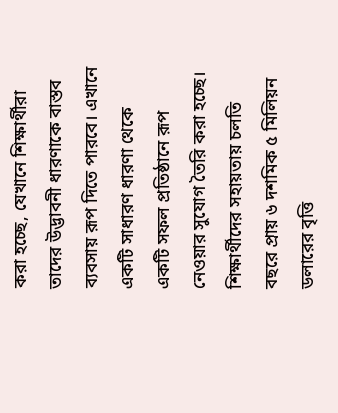করা হচ্ছে, যেখানে শিক্ষার্থীরা তাদের উদ্ভাবনী ধারণাকে বাস্তব ব্যবসায় রূপ দিতে পারবে। এখানে একটি সাধারণ ধারণা থেকে একটি সফল প্রতিষ্ঠানে রূপ নেওয়ার সুযোগ তৈরি করা হচ্ছে।   শিক্ষার্থীদের সহায়তায় চলতি বছরে প্রায় ৬ দশমিক ৫ মিলিয়ন ডলারের বৃত্তি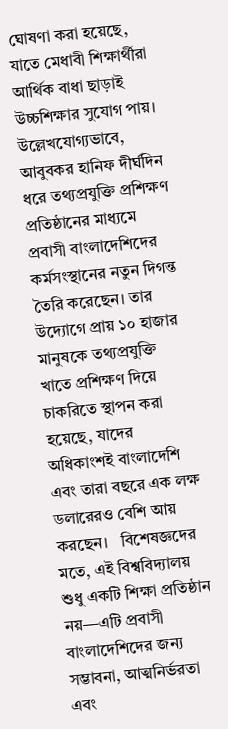ঘোষণা করা হয়েছে, যাতে মেধাবী শিক্ষার্থীরা আর্থিক বাধা ছাড়াই উচ্চশিক্ষার সুযোগ পায়।   উল্লেখযোগ্যভাবে, আবুবকর হানিফ দীর্ঘদিন ধরে তথ্যপ্রযুক্তি প্রশিক্ষণ প্রতিষ্ঠানের মাধ্যমে প্রবাসী বাংলাদেশিদের কর্মসংস্থানের নতুন দিগন্ত তৈরি করেছেন। তার উদ্যোগে প্রায় ১০ হাজার মানুষকে তথ্যপ্রযুক্তি খাতে প্রশিক্ষণ দিয়ে চাকরিতে স্থাপন করা হয়েছে, যাদের অধিকাংশই বাংলাদেশি এবং তারা বছরে এক লক্ষ ডলারেরও বেশি আয় করছেন।   বিশেষজ্ঞদের মতে, এই বিশ্ববিদ্যালয় শুধু একটি শিক্ষা প্রতিষ্ঠান নয়—এটি প্রবাসী বাংলাদেশিদের জন্য সম্ভাবনা, আত্মনির্ভরতা এবং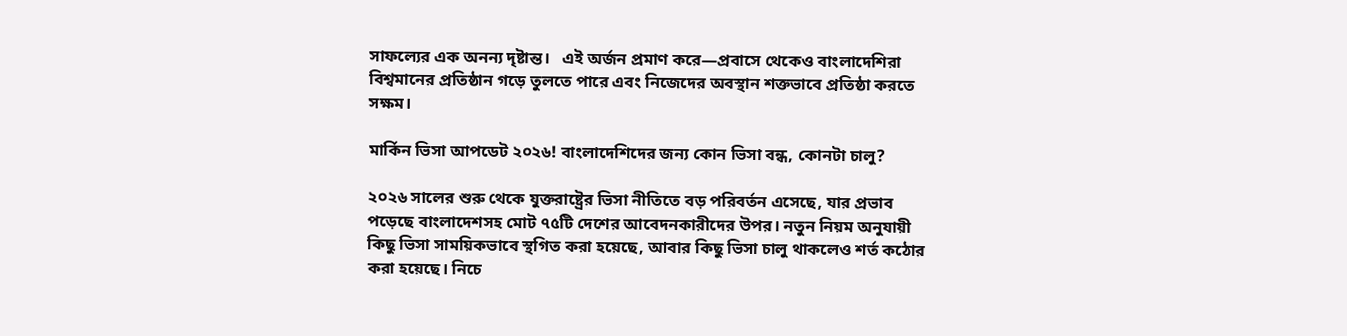সাফল্যের এক অনন্য দৃষ্টান্ত।   এই অর্জন প্রমাণ করে—প্রবাসে থেকেও বাংলাদেশিরা বিশ্বমানের প্রতিষ্ঠান গড়ে তুলতে পারে এবং নিজেদের অবস্থান শক্তভাবে প্রতিষ্ঠা করতে সক্ষম।

মার্কিন ভিসা আপডেট ২০২৬! বাংলাদেশিদের জন্য কোন ভিসা বন্ধ, কোনটা চালু?

২০২৬ সালের শুরু থেকে যুক্তরাষ্ট্রের ভিসা নীতিতে বড় পরিবর্তন এসেছে, যার প্রভাব পড়েছে বাংলাদেশসহ মোট ৭৫টি দেশের আবেদনকারীদের উপর। নতুন নিয়ম অনুযায়ী কিছু ভিসা সাময়িকভাবে স্থগিত করা হয়েছে, আবার কিছু ভিসা চালু থাকলেও শর্ত কঠোর করা হয়েছে। নিচে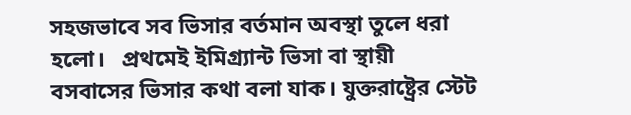সহজভাবে সব ভিসার বর্তমান অবস্থা তুলে ধরা হলো।   প্রথমেই ইমিগ্র্যান্ট ভিসা বা স্থায়ী বসবাসের ভিসার কথা বলা যাক। যুক্তরাষ্ট্রের স্টেট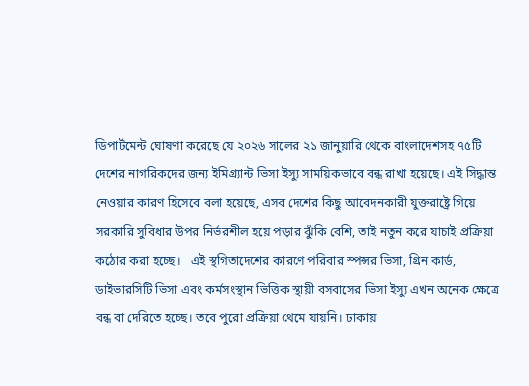ডিপার্টমেন্ট ঘোষণা করেছে যে ২০২৬ সালের ২১ জানুয়ারি থেকে বাংলাদেশসহ ৭৫টি দেশের নাগরিকদের জন্য ইমিগ্র্যান্ট ভিসা ইস্যু সাময়িকভাবে বন্ধ রাখা হয়েছে। এই সিদ্ধান্ত নেওয়ার কারণ হিসেবে বলা হয়েছে, এসব দেশের কিছু আবেদনকারী যুক্তরাষ্ট্রে গিয়ে সরকারি সুবিধার উপর নির্ভরশীল হয়ে পড়ার ঝুঁকি বেশি, তাই নতুন করে যাচাই প্রক্রিয়া কঠোর করা হচ্ছে।   এই স্থগিতাদেশের কারণে পরিবার স্পন্সর ভিসা, গ্রিন কার্ড, ডাইভারসিটি ভিসা এবং কর্মসংস্থান ভিত্তিক স্থায়ী বসবাসের ভিসা ইস্যু এখন অনেক ক্ষেত্রে বন্ধ বা দেরিতে হচ্ছে। তবে পুরো প্রক্রিয়া থেমে যায়নি। ঢাকায়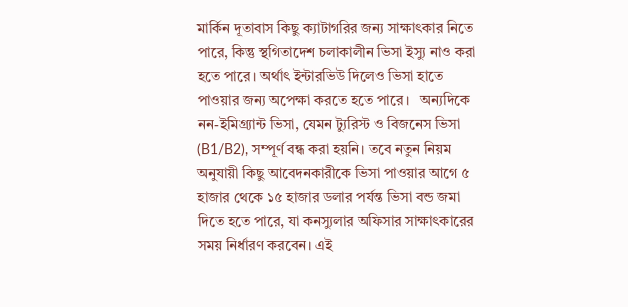মার্কিন দূতাবাস কিছু ক্যাটাগরির জন্য সাক্ষাৎকার নিতে পারে, কিন্তু স্থগিতাদেশ চলাকালীন ভিসা ইস্যু নাও করা হতে পারে। অর্থাৎ ইন্টারভিউ দিলেও ভিসা হাতে পাওয়ার জন্য অপেক্ষা করতে হতে পারে।   অন্যদিকে নন-ইমিগ্র্যান্ট ভিসা, যেমন ট্যুরিস্ট ও বিজনেস ভিসা (B1/B2), সম্পূর্ণ বন্ধ করা হয়নি। তবে নতুন নিয়ম অনুযায়ী কিছু আবেদনকারীকে ভিসা পাওয়ার আগে ৫ হাজার থেকে ১৫ হাজার ডলার পর্যন্ত ভিসা বন্ড জমা দিতে হতে পারে, যা কনস্যুলার অফিসার সাক্ষাৎকারের সময় নির্ধারণ করবেন। এই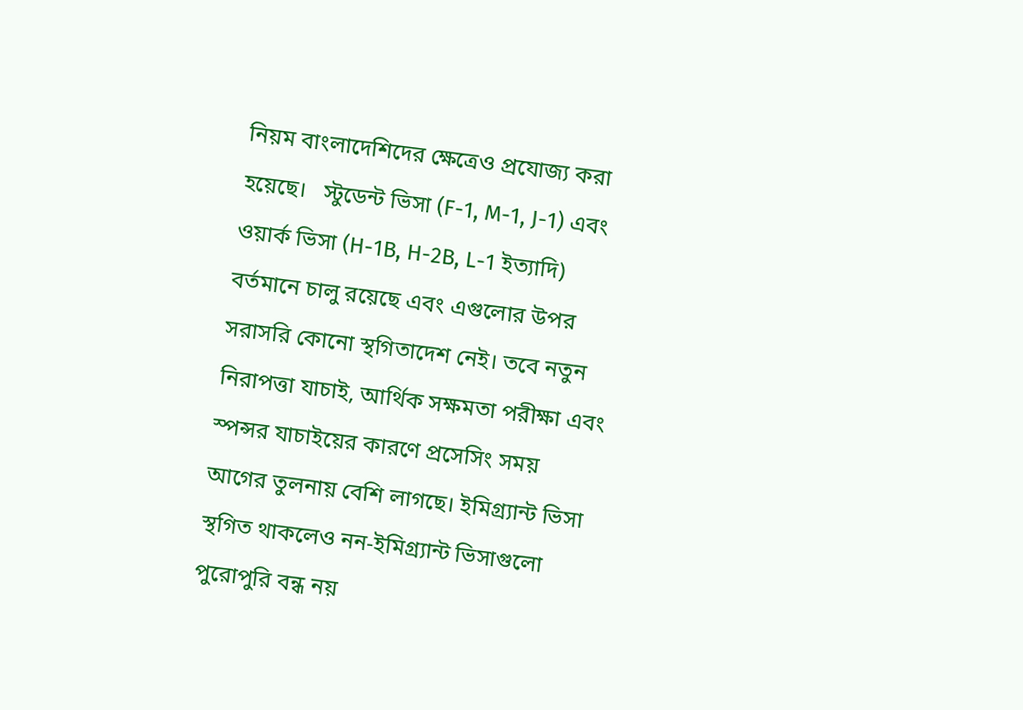নিয়ম বাংলাদেশিদের ক্ষেত্রেও প্রযোজ্য করা হয়েছে।   স্টুডেন্ট ভিসা (F-1, M-1, J-1) এবং ওয়ার্ক ভিসা (H-1B, H-2B, L-1 ইত্যাদি) বর্তমানে চালু রয়েছে এবং এগুলোর উপর সরাসরি কোনো স্থগিতাদেশ নেই। তবে নতুন নিরাপত্তা যাচাই, আর্থিক সক্ষমতা পরীক্ষা এবং স্পন্সর যাচাইয়ের কারণে প্রসেসিং সময় আগের তুলনায় বেশি লাগছে। ইমিগ্র্যান্ট ভিসা স্থগিত থাকলেও নন-ইমিগ্র্যান্ট ভিসাগুলো পুরোপুরি বন্ধ নয়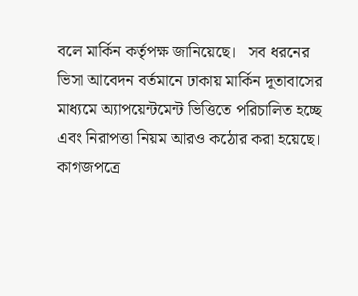বলে মার্কিন কর্তৃপক্ষ জানিয়েছে।   সব ধরনের ভিসা আবেদন বর্তমানে ঢাকায় মার্কিন দূতাবাসের মাধ্যমে অ্যাপয়েন্টমেন্ট ভিত্তিতে পরিচালিত হচ্ছে এবং নিরাপত্তা নিয়ম আরও কঠোর করা হয়েছে। কাগজপত্রে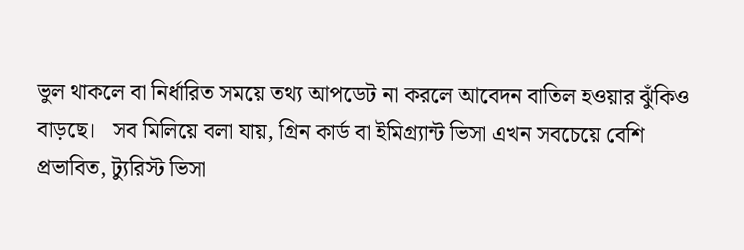ভুল থাকলে বা নির্ধারিত সময়ে তথ্য আপডেট না করলে আবেদন বাতিল হওয়ার ঝুঁকিও বাড়ছে।   সব মিলিয়ে বলা যায়, গ্রিন কার্ড বা ইমিগ্র্যান্ট ভিসা এখন সবচেয়ে বেশি প্রভাবিত, ট্যুরিস্ট ভিসা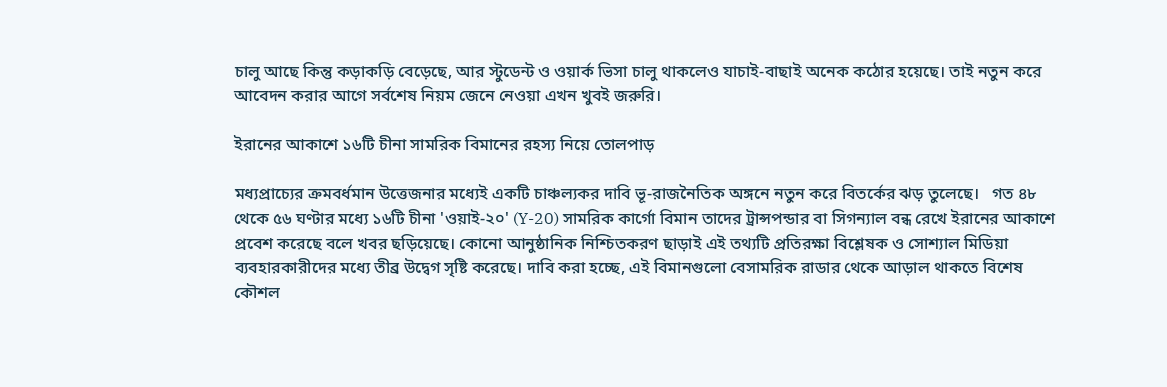চালু আছে কিন্তু কড়াকড়ি বেড়েছে, আর স্টুডেন্ট ও ওয়ার্ক ভিসা চালু থাকলেও যাচাই-বাছাই অনেক কঠোর হয়েছে। তাই নতুন করে আবেদন করার আগে সর্বশেষ নিয়ম জেনে নেওয়া এখন খুবই জরুরি।

ইরানের আকাশে ১৬টি চীনা সামরিক বিমানের রহস্য নিয়ে তোলপাড়

মধ্যপ্রাচ্যের ক্রমবর্ধমান উত্তেজনার মধ্যেই একটি চাঞ্চল্যকর দাবি ভূ-রাজনৈতিক অঙ্গনে নতুন করে বিতর্কের ঝড় তুলেছে।   গত ৪৮ থেকে ৫৬ ঘণ্টার মধ্যে ১৬টি চীনা 'ওয়াই-২০' (Y-20) সামরিক কার্গো বিমান তাদের ট্রান্সপন্ডার বা সিগন্যাল বন্ধ রেখে ইরানের আকাশে প্রবেশ করেছে বলে খবর ছড়িয়েছে। কোনো আনুষ্ঠানিক নিশ্চিতকরণ ছাড়াই এই তথ্যটি প্রতিরক্ষা বিশ্লেষক ও সোশ্যাল মিডিয়া ব্যবহারকারীদের মধ্যে তীব্র উদ্বেগ সৃষ্টি করেছে। দাবি করা হচ্ছে, এই বিমানগুলো বেসামরিক রাডার থেকে আড়াল থাকতে বিশেষ কৌশল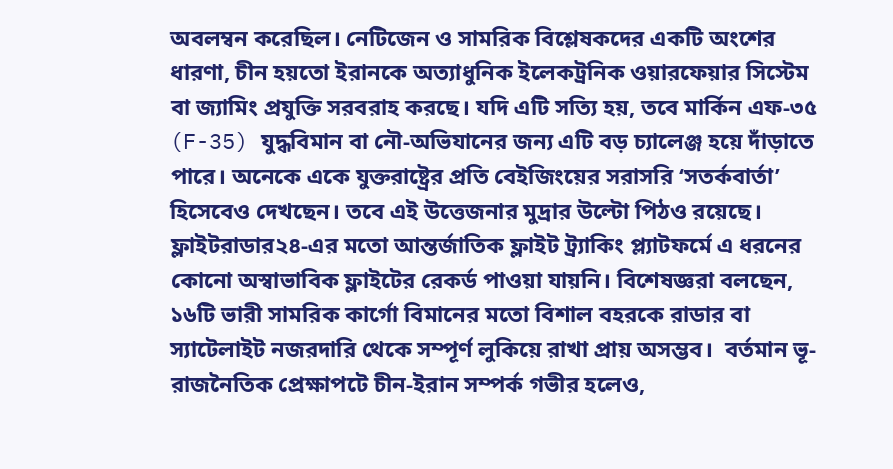অবলম্বন করেছিল। নেটিজেন ও সামরিক বিশ্লেষকদের একটি অংশের ধারণা, চীন হয়তো ইরানকে অত্যাধুনিক ইলেকট্রনিক ওয়ারফেয়ার সিস্টেম বা জ্যামিং প্রযুক্তি সরবরাহ করছে। যদি এটি সত্যি হয়, তবে মার্কিন এফ-৩৫ (F-35) যুদ্ধবিমান বা নৌ-অভিযানের জন্য এটি বড় চ্যালেঞ্জ হয়ে দাঁড়াতে পারে। অনেকে একে যুক্তরাষ্ট্রের প্রতি বেইজিংয়ের সরাসরি ‘সতর্কবার্তা’ হিসেবেও দেখছেন। তবে এই উত্তেজনার মুদ্রার উল্টো পিঠও রয়েছে। ফ্লাইটরাডার২৪-এর মতো আন্তর্জাতিক ফ্লাইট ট্র্যাকিং প্ল্যাটফর্মে এ ধরনের কোনো অস্বাভাবিক ফ্লাইটের রেকর্ড পাওয়া যায়নি। বিশেষজ্ঞরা বলছেন, ১৬টি ভারী সামরিক কার্গো বিমানের মতো বিশাল বহরকে রাডার বা স্যাটেলাইট নজরদারি থেকে সম্পূর্ণ লুকিয়ে রাখা প্রায় অসম্ভব।  বর্তমান ভূ-রাজনৈতিক প্রেক্ষাপটে চীন-ইরান সম্পর্ক গভীর হলেও,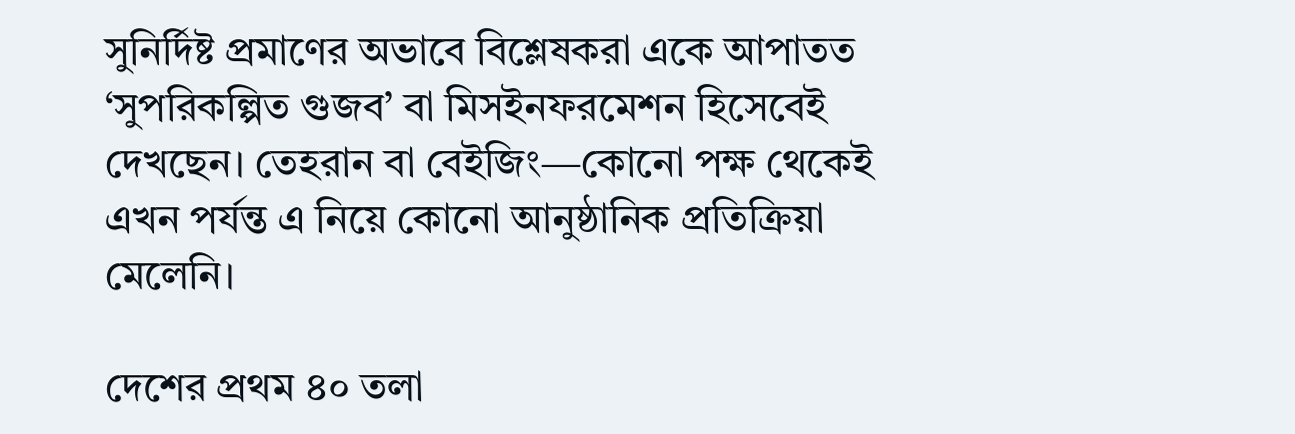সুনির্দিষ্ট প্রমাণের অভাবে বিশ্লেষকরা একে আপাতত ‘সুপরিকল্পিত গুজব’ বা মিসইনফরমেশন হিসেবেই দেখছেন। তেহরান বা বেইজিং—কোনো পক্ষ থেকেই এখন পর্যন্ত এ নিয়ে কোনো আনুষ্ঠানিক প্রতিক্রিয়া মেলেনি।

দেশের প্রথম ৪০ তলা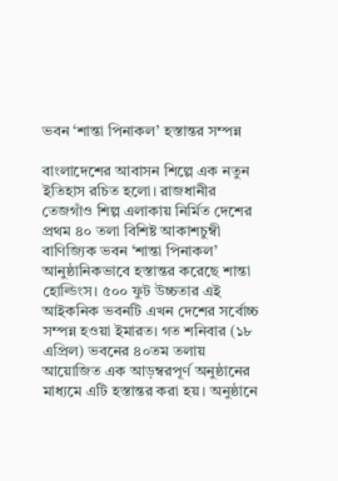ভবন ‘শান্তা পিনাকল’ হস্তান্তর সম্পন্ন

বাংলাদেশের আবাসন শিল্পে এক নতুন ইতিহাস রচিত হলো। রাজধানীর তেজগাঁও শিল্প এলাকায় নির্মিত দেশের প্রথম ৪০ তলা বিশিষ্ট আকাশচুম্বী বাণিজ্যিক ভবন ‘শান্তা পিনাকল’ আনুষ্ঠানিকভাবে হস্তান্তর করেছে শান্তা হোল্ডিংস। ৫০০ ফুট উচ্চতার এই আইকনিক ভবনটি এখন দেশের সর্বোচ্চ সম্পন্ন হওয়া ইমারত। গত শনিবার (১৮ এপ্রিল) ভবনের ৪০তম তলায় আয়োজিত এক আড়ম্বরপূর্ণ অনুষ্ঠানের মাধ্যমে এটি হস্তান্তর করা হয়। অনুষ্ঠানে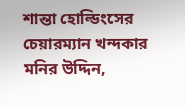শান্তা হোল্ডিংসের চেয়ারম্যান খন্দকার মনির উদ্দিন,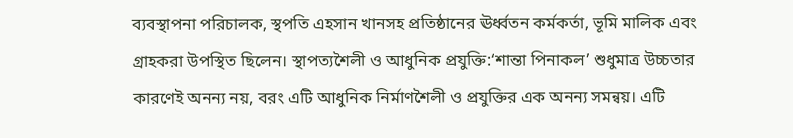ব্যবস্থাপনা পরিচালক, স্থপতি এহসান খানসহ প্রতিষ্ঠানের ঊর্ধ্বতন কর্মকর্তা, ভূমি মালিক এবং গ্রাহকরা উপস্থিত ছিলেন। স্থাপত্যশৈলী ও আধুনিক প্রযুক্তি:‘শান্তা পিনাকল’ শুধুমাত্র উচ্চতার কারণেই অনন্য নয়, বরং এটি আধুনিক নির্মাণশৈলী ও প্রযুক্তির এক অনন্য সমন্বয়। এটি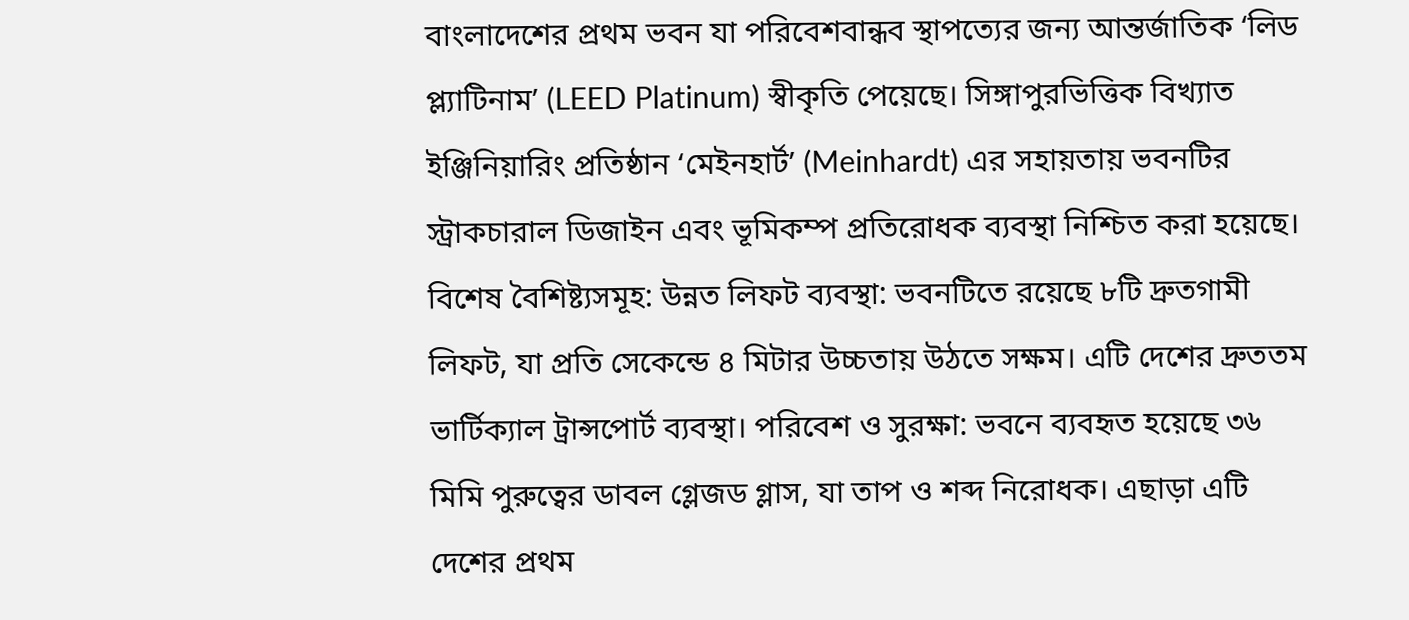বাংলাদেশের প্রথম ভবন যা পরিবেশবান্ধব স্থাপত্যের জন্য আন্তর্জাতিক ‘লিড প্ল্যাটিনাম’ (LEED Platinum) স্বীকৃতি পেয়েছে। সিঙ্গাপুরভিত্তিক বিখ্যাত ইঞ্জিনিয়ারিং প্রতিষ্ঠান ‘মেইনহার্ট’ (Meinhardt) এর সহায়তায় ভবনটির স্ট্রাকচারাল ডিজাইন এবং ভূমিকম্প প্রতিরোধক ব্যবস্থা নিশ্চিত করা হয়েছে। বিশেষ বৈশিষ্ট্যসমূহ: উন্নত লিফট ব্যবস্থা: ভবনটিতে রয়েছে ৮টি দ্রুতগামী লিফট, যা প্রতি সেকেন্ডে ৪ মিটার উচ্চতায় উঠতে সক্ষম। এটি দেশের দ্রুততম ভার্টিক্যাল ট্রান্সপোর্ট ব্যবস্থা। পরিবেশ ও সুরক্ষা: ভবনে ব্যবহৃত হয়েছে ৩৬ মিমি পুরুত্বের ডাবল গ্লেজড গ্লাস, যা তাপ ও শব্দ নিরোধক। এছাড়া এটি দেশের প্রথম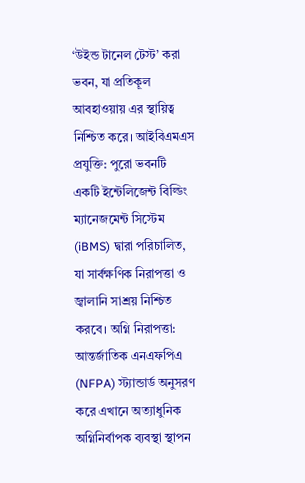‘উইন্ড টানেল টেস্ট’ করা ভবন, যা প্রতিকূল আবহাওয়ায় এর স্থায়িত্ব নিশ্চিত করে। আইবিএমএস প্রযুক্তি: পুরো ভবনটি একটি ইন্টেলিজেন্ট বিল্ডিং ম্যানেজমেন্ট সিস্টেম (iBMS) দ্বারা পরিচালিত, যা সার্বক্ষণিক নিরাপত্তা ও জ্বালানি সাশ্রয় নিশ্চিত করবে। অগ্নি নিরাপত্তা: আন্তর্জাতিক এনএফপিএ (NFPA) স্ট্যান্ডার্ড অনুসরণ করে এখানে অত্যাধুনিক অগ্নিনির্বাপক ব্যবস্থা স্থাপন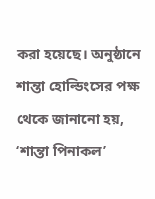করা হয়েছে। অনুষ্ঠানে শান্তা হোল্ডিংসের পক্ষ থেকে জানানো হয়, ‘শান্তা পিনাকল’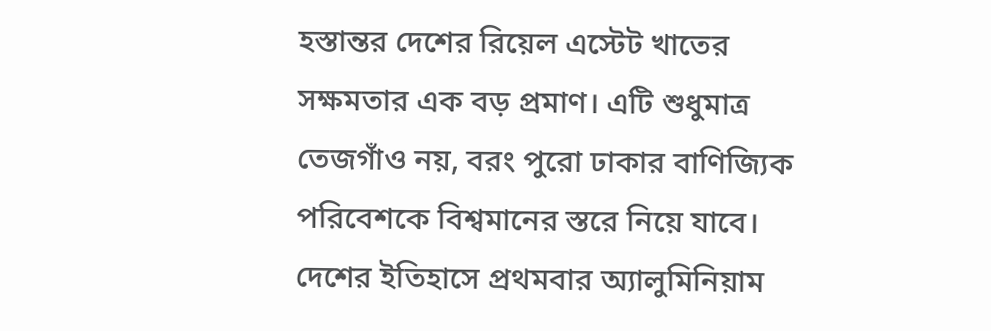হস্তান্তর দেশের রিয়েল এস্টেট খাতের সক্ষমতার এক বড় প্রমাণ। এটি শুধুমাত্র তেজগাঁও নয়, বরং পুরো ঢাকার বাণিজ্যিক পরিবেশকে বিশ্বমানের স্তরে নিয়ে যাবে। দেশের ইতিহাসে প্রথমবার অ্যালুমিনিয়াম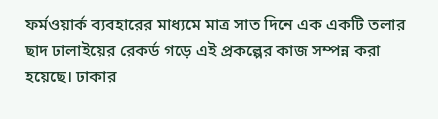ফর্মওয়ার্ক ব্যবহারের মাধ্যমে মাত্র সাত দিনে এক একটি তলার ছাদ ঢালাইয়ের রেকর্ড গড়ে এই প্রকল্পের কাজ সম্পন্ন করা হয়েছে। ঢাকার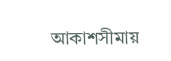আকাশসীমায়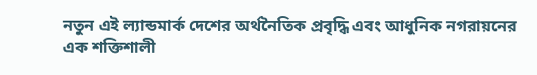নতুন এই ল্যান্ডমার্ক দেশের অর্থনৈতিক প্রবৃদ্ধি এবং আধুনিক নগরায়নের এক শক্তিশালী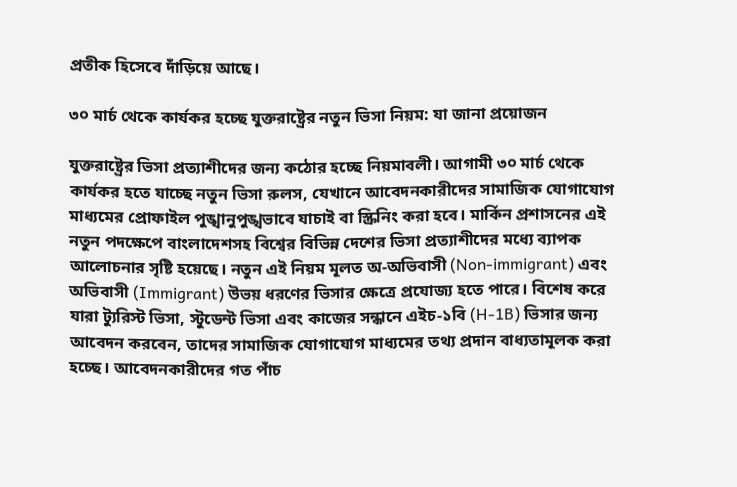প্রতীক হিসেবে দাঁড়িয়ে আছে।

৩০ মার্চ থেকে কার্যকর হচ্ছে যুক্তরাষ্ট্রের নতুন ভিসা নিয়ম: যা জানা প্রয়োজন

যুক্তরাষ্ট্রের ভিসা প্রত্যাশীদের জন্য কঠোর হচ্ছে নিয়মাবলী। আগামী ৩০ মার্চ থেকে কার্যকর হতে যাচ্ছে নতুন ভিসা রুলস, যেখানে আবেদনকারীদের সামাজিক যোগাযোগ মাধ্যমের প্রোফাইল পুঙ্খানুপুঙ্খভাবে যাচাই বা স্ক্রিনিং করা হবে। মার্কিন প্রশাসনের এই নতুন পদক্ষেপে বাংলাদেশসহ বিশ্বের বিভিন্ন দেশের ভিসা প্রত্যাশীদের মধ্যে ব্যাপক আলোচনার সৃষ্টি হয়েছে। নতুন এই নিয়ম মূলত অ-অভিবাসী (Non-immigrant) এবং অভিবাসী (Immigrant) উভয় ধরণের ভিসার ক্ষেত্রে প্রযোজ্য হতে পারে। বিশেষ করে যারা ট্যুরিস্ট ভিসা, স্টুডেন্ট ভিসা এবং কাজের সন্ধানে এইচ-১বি (H-1B) ভিসার জন্য আবেদন করবেন, তাদের সামাজিক যোগাযোগ মাধ্যমের তথ্য প্রদান বাধ্যতামূলক করা হচ্ছে। আবেদনকারীদের গত পাঁচ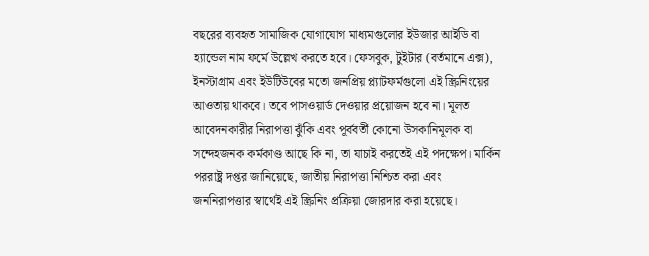বছরের ব্যবহৃত সামাজিক যোগাযোগ মাধ্যমগুলোর ইউজার আইডি বা হ্যান্ডেল নাম ফর্মে উল্লেখ করতে হবে। ফেসবুক, টুইটার (বর্তমানে এক্স), ইনস্টাগ্রাম এবং ইউটিউবের মতো জনপ্রিয় প্ল্যাটফর্মগুলো এই স্ক্রিনিংয়ের আওতায় থাকবে। তবে পাসওয়ার্ড দেওয়ার প্রয়োজন হবে না। মূলত আবেদনকারীর নিরাপত্তা ঝুঁকি এবং পূর্ববর্তী কোনো উসকানিমূলক বা সন্দেহজনক কর্মকাণ্ড আছে কি না, তা যাচাই করতেই এই পদক্ষেপ। মার্কিন পররাষ্ট্র দপ্তর জানিয়েছে, জাতীয় নিরাপত্তা নিশ্চিত করা এবং জননিরাপত্তার স্বার্থেই এই স্ক্রিনিং প্রক্রিয়া জোরদার করা হয়েছে।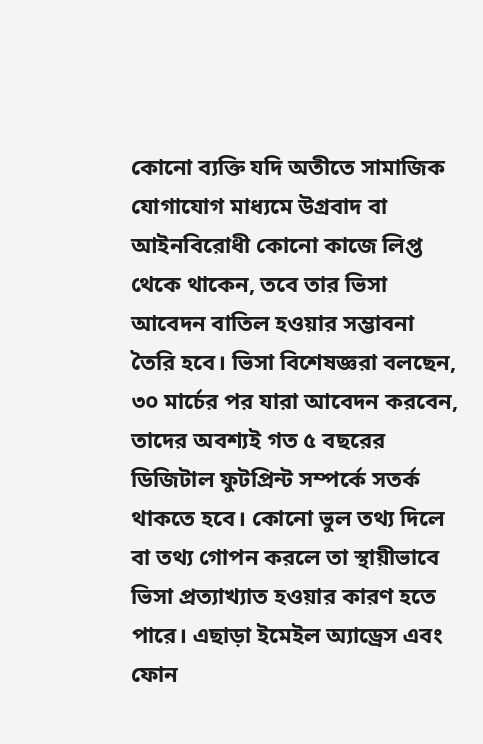কোনো ব্যক্তি যদি অতীতে সামাজিক যোগাযোগ মাধ্যমে উগ্রবাদ বা আইনবিরোধী কোনো কাজে লিপ্ত থেকে থাকেন, তবে তার ভিসা আবেদন বাতিল হওয়ার সম্ভাবনা তৈরি হবে। ভিসা বিশেষজ্ঞরা বলছেন, ৩০ মার্চের পর যারা আবেদন করবেন, তাদের অবশ্যই গত ৫ বছরের ডিজিটাল ফুটপ্রিন্ট সম্পর্কে সতর্ক থাকতে হবে। কোনো ভুল তথ্য দিলে বা তথ্য গোপন করলে তা স্থায়ীভাবে ভিসা প্রত্যাখ্যাত হওয়ার কারণ হতে পারে। এছাড়া ইমেইল অ্যাড্রেস এবং ফোন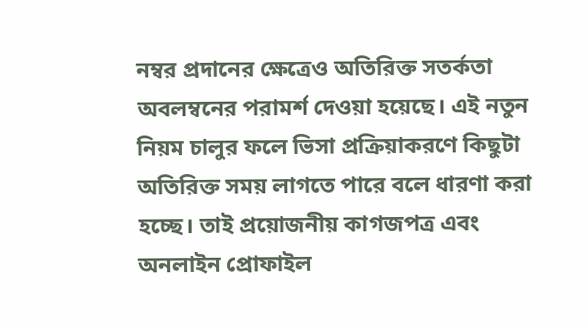নম্বর প্রদানের ক্ষেত্রেও অতিরিক্ত সতর্কতা অবলম্বনের পরামর্শ দেওয়া হয়েছে। এই নতুন নিয়ম চালুর ফলে ভিসা প্রক্রিয়াকরণে কিছুটা অতিরিক্ত সময় লাগতে পারে বলে ধারণা করা হচ্ছে। তাই প্রয়োজনীয় কাগজপত্র এবং অনলাইন প্রোফাইল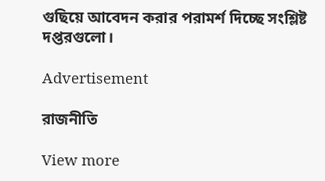গুছিয়ে আবেদন করার পরামর্শ দিচ্ছে সংশ্লিষ্ট দপ্তরগুলো।

Advertisement

রাজনীতি

View more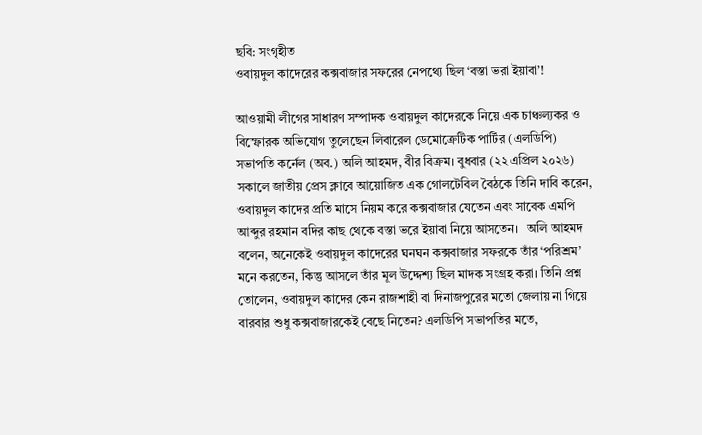ছবি: সংগৃহীত
ওবায়দুল কাদেরের কক্সবাজার সফরের নেপথ্যে ছিল ‘বস্তা ভরা ইয়াবা’!

আওয়ামী লীগের সাধারণ সম্পাদক ওবায়দুল কাদেরকে নিয়ে এক চাঞ্চল্যকর ও বিস্ফোরক অভিযোগ তুলেছেন লিবারেল ডেমোক্রেটিক পার্টির (এলডিপি) সভাপতি কর্নেল (অব.) অলি আহমদ, বীর বিক্রম। বুধবার (২২ এপ্রিল ২০২৬) সকালে জাতীয় প্রেস ক্লাবে আয়োজিত এক গোলটেবিল বৈঠকে তিনি দাবি করেন, ওবায়দুল কাদের প্রতি মাসে নিয়ম করে কক্সবাজার যেতেন এবং সাবেক এমপি আব্দুর রহমান বদির কাছ থেকে বস্তা ভরে ইয়াবা নিয়ে আসতেন।   অলি আহমদ বলেন, অনেকেই ওবায়দুল কাদেরের ঘনঘন কক্সবাজার সফরকে তাঁর ‘পরিশ্রম’ মনে করতেন, কিন্তু আসলে তাঁর মূল উদ্দেশ্য ছিল মাদক সংগ্রহ করা। তিনি প্রশ্ন তোলেন, ওবায়দুল কাদের কেন রাজশাহী বা দিনাজপুরের মতো জেলায় না গিয়ে বারবার শুধু কক্সবাজারকেই বেছে নিতেন? এলডিপি সভাপতির মতে,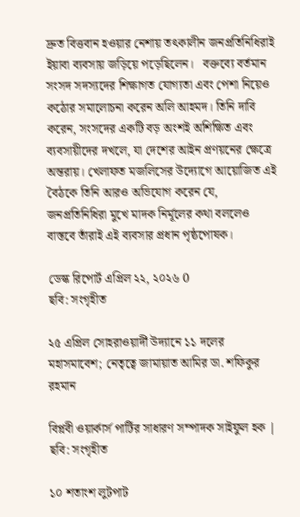দ্রুত বিত্তবান হওয়ার নেশায় তৎকালীন জনপ্রতিনিধিরাই ইয়াবা ব্যবসায় জড়িয়ে পড়েছিলেন।   বক্তব্যে বর্তমান সংসদ সদস্যদের শিক্ষাগত যোগ্যতা এবং পেশা নিয়েও কঠোর সমালোচনা করেন অলি আহমদ। তিনি দাবি করেন, সংসদের একটি বড় অংশই অশিক্ষিত এবং ব্যবসায়ীদের দখলে, যা দেশের আইন প্রণয়নের ক্ষেত্রে অন্তরায়। খেলাফত মজলিসের উদ্যোগে আয়োজিত এই বৈঠকে তিনি আরও অভিযোগ করেন যে, জনপ্রতিনিধিরা মুখে মাদক নির্মূলের কথা বললেও বাস্তবে তাঁরাই এই ব্যবসার প্রধান পৃষ্ঠপোষক।

ডেস্ক রিপোর্ট এপ্রিল ২২, ২০২৬ 0
ছবি: সংগৃহীত

২৫ এপ্রিল সোহরাওয়ার্দী উদ্যানে ১১ দলের মহাসমাবেশ; নেতৃত্বে জামায়াত আমির ডা. শফিকুর রহমান

বিপ্লবী ওয়ার্কার্স পার্টির সাধারণ সম্পাদক সাইফুল হক | ছবি: সংগৃহীত

১০ শতাংশ লুটপাট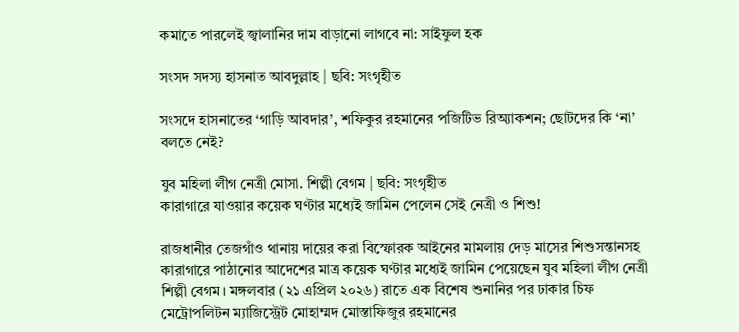কমাতে পারলেই জ্বালানির দাম বাড়ানো লাগবে না: সাইফুল হক

সংসদ সদস্য হাসনাত আবদুল্লাহ | ছবি: সংগৃহীত

সংসদে হাসনাতের ‘গাড়ি আবদার’, শফিকুর রহমানের পজিটিভ রিঅ্যাকশন; ছোটদের কি ‘না’ বলতে নেই?

যুব মহিলা লীগ নেত্রী মোসা. শিল্পী বেগম | ছবি: সংগৃহীত
কারাগারে যাওয়ার কয়েক ঘণ্টার মধ্যেই জামিন পেলেন সেই নেত্রী ও শিশু!

রাজধানীর তেজগাঁও থানায় দায়ের করা বিস্ফোরক আইনের মামলায় দেড় মাসের শিশুসন্তানসহ কারাগারে পাঠানোর আদেশের মাত্র কয়েক ঘণ্টার মধ্যেই জামিন পেয়েছেন যুব মহিলা লীগ নেত্রী শিল্পী বেগম। মঙ্গলবার (২১ এপ্রিল ২০২৬) রাতে এক বিশেষ শুনানির পর ঢাকার চিফ মেট্রোপলিটন ম্যাজিস্ট্রেট মোহাম্মদ মোস্তাফিজুর রহমানের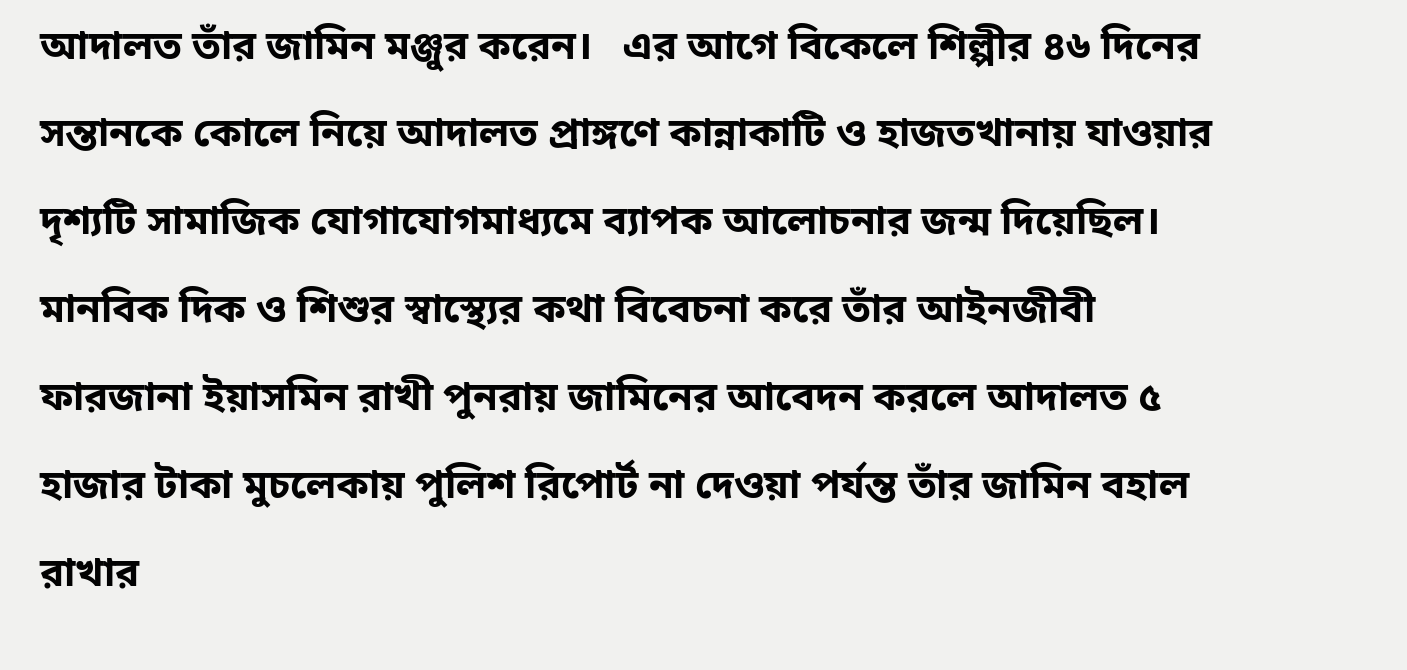আদালত তাঁর জামিন মঞ্জুর করেন।   এর আগে বিকেলে শিল্পীর ৪৬ দিনের সন্তানকে কোলে নিয়ে আদালত প্রাঙ্গণে কান্নাকাটি ও হাজতখানায় যাওয়ার দৃশ্যটি সামাজিক যোগাযোগমাধ্যমে ব্যাপক আলোচনার জন্ম দিয়েছিল। মানবিক দিক ও শিশুর স্বাস্থ্যের কথা বিবেচনা করে তাঁর আইনজীবী ফারজানা ইয়াসমিন রাখী পুনরায় জামিনের আবেদন করলে আদালত ৫ হাজার টাকা মুচলেকায় পুলিশ রিপোর্ট না দেওয়া পর্যন্ত তাঁর জামিন বহাল রাখার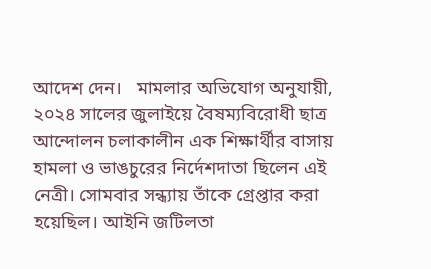আদেশ দেন।   মামলার অভিযোগ অনুযায়ী, ২০২৪ সালের জুলাইয়ে বৈষম্যবিরোধী ছাত্র আন্দোলন চলাকালীন এক শিক্ষার্থীর বাসায় হামলা ও ভাঙচুরের নির্দেশদাতা ছিলেন এই নেত্রী। সোমবার সন্ধ্যায় তাঁকে গ্রেপ্তার করা হয়েছিল। আইনি জটিলতা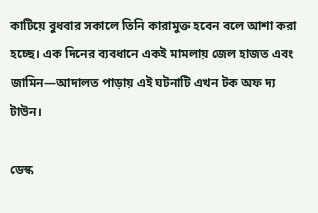কাটিয়ে বুধবার সকালে তিনি কারামুক্ত হবেন বলে আশা করা হচ্ছে। এক দিনের ব্যবধানে একই মামলায় জেল হাজত এবং জামিন—আদালত পাড়ায় এই ঘটনাটি এখন টক অফ দ্য টাউন।

ডেস্ক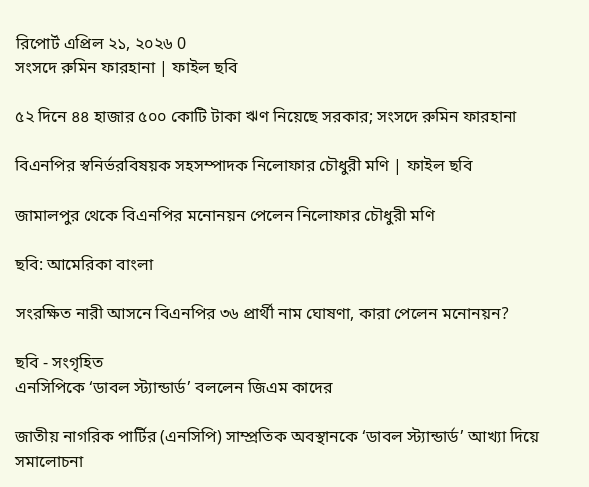রিপোর্ট এপ্রিল ২১, ২০২৬ 0
সংসদে রুমিন ফারহানা | ফাইল ছবি

৫২ দিনে ৪৪ হাজার ৫০০ কোটি টাকা ঋণ নিয়েছে সরকার; সংসদে রুমিন ফারহানা

বিএনপির স্বনির্ভরবিষয়ক সহসম্পাদক নিলোফার চৌধুরী মণি | ফাইল ছবি

জামালপুর থেকে বিএনপির মনোনয়ন পেলেন নিলোফার চৌধুরী মণি

ছবি: আমেরিকা বাংলা

সংরক্ষিত নারী আসনে বিএনপির ৩৬ প্রার্থী নাম ঘোষণা, কারা পেলেন মনোনয়ন?

ছবি - সংগৃহিত
এনসিপিকে ‘ডাবল স্ট্যান্ডার্ড’ বললেন জিএম কাদের

জাতীয় নাগরিক পার্টির (এনসিপি) সাম্প্রতিক অবস্থানকে ‘ডাবল স্ট্যান্ডার্ড’ আখ্যা দিয়ে সমালোচনা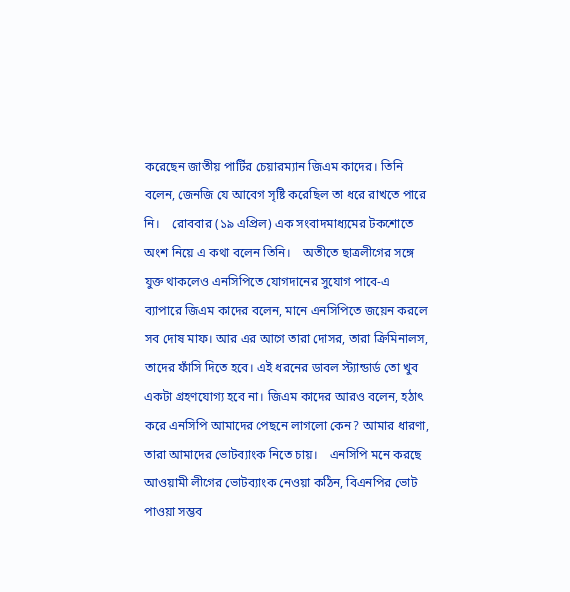করেছেন জাতীয় পার্টির চেয়ারম্যান জিএম কাদের। তিনি বলেন, জেনজি যে আবেগ সৃষ্টি করেছিল তা ধরে রাখতে পারে নি।    রোববার (১৯ এপ্রিল) এক সংবাদমাধ্যমের টকশোতে অংশ নিয়ে এ কথা বলেন তিনি।    অতীতে ছাত্রলীগের সঙ্গে যুক্ত থাকলেও এনসিপিতে যোগদানের সুযোগ পাবে-এ ব্যাপারে জিএম কাদের বলেন, মানে এনসিপিতে জয়েন করলে সব দোষ মাফ। আর এর আগে তারা দোসর, তারা ক্রিমিনালস, তাদের ফাঁসি দিতে হবে। এই ধরনের ডাবল স্ট্যান্ডার্ড তো খুব একটা গ্রহণযোগ্য হবে না। জিএম কাদের আরও বলেন, হঠাৎ করে এনসিপি আমাদের পেছনে লাগলো কেন? আমার ধারণা, তারা আমাদের ভোটব্যাংক নিতে চায়।    এনসিপি মনে করছে আওয়ামী লীগের ভোটব্যাংক নেওয়া কঠিন, বিএনপির ভোট পাওয়া সম্ভব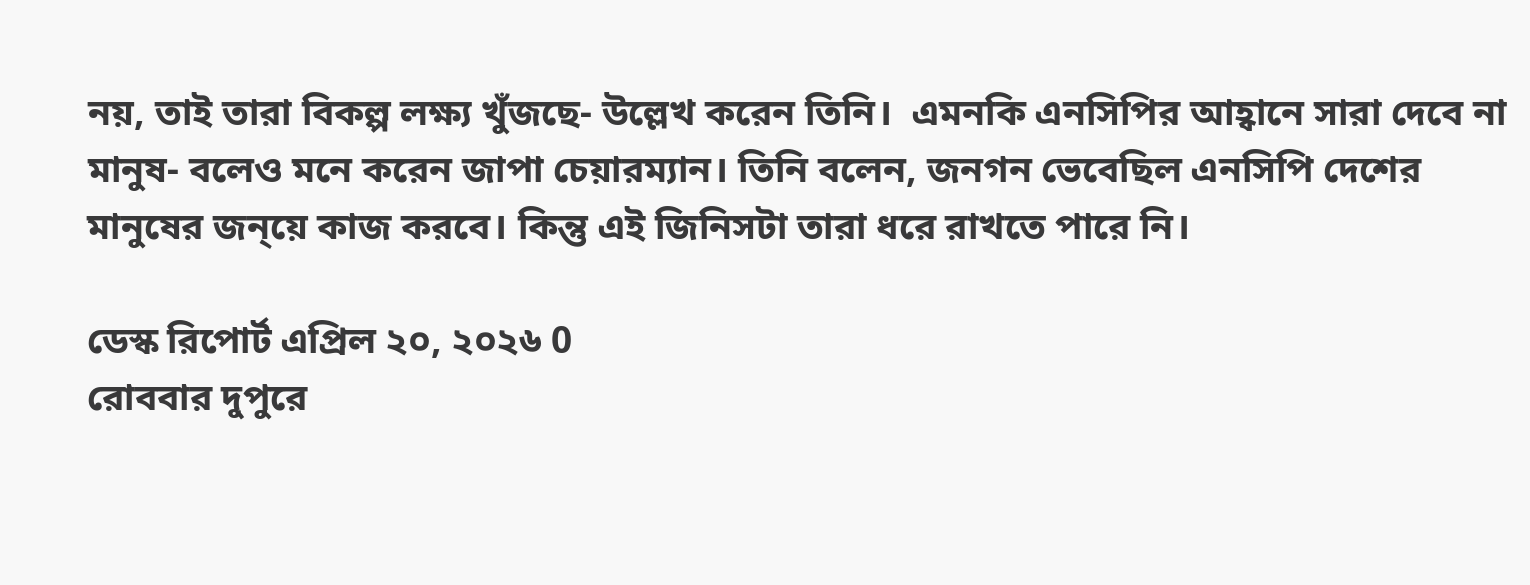নয়, তাই তারা বিকল্প লক্ষ্য খুঁজছে- উল্লেখ করেন তিনি।  এমনকি এনসিপির আহ্বানে সারা দেবে না মানুষ- বলেও মনে করেন জাপা চেয়ারম্যান। তিনি বলেন, জনগন ভেবেছিল এনসিপি দেশের মানুষের জন্য়ে কাজ করবে। কিন্তু এই জিনিসটা তারা ধরে রাখতে পারে নি।

ডেস্ক রিপোর্ট এপ্রিল ২০, ২০২৬ 0
রোববার দুপুরে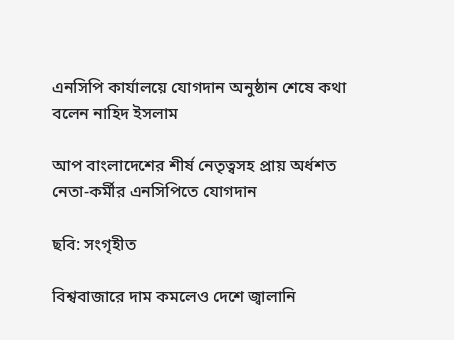এনসিপি কার্যালয়ে যোগদান অনুষ্ঠান শেষে কথা বলেন নাহিদ ইসলাম

আপ বাংলাদেশের শীর্ষ নেতৃত্বসহ প্রায় অর্ধশত নেতা-কর্মীর এনসিপিতে যোগদান

ছবি: সংগৃহীত

বিশ্ববাজারে দাম কমলেও দেশে জ্বালানি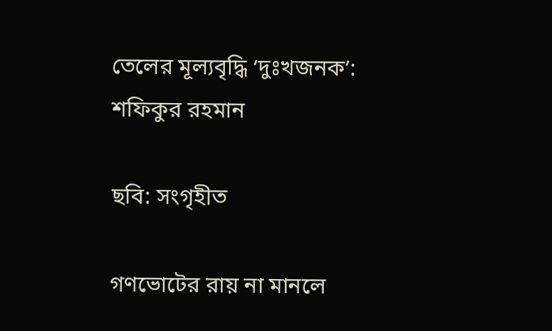তেলের মূল্যবৃদ্ধি ‘দুঃখজনক’: শফিকুর রহমান

ছবি: সংগৃহীত

গণভোটের রায় না মানলে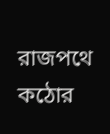রাজপথে কঠোর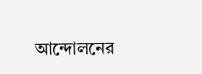আন্দোলনের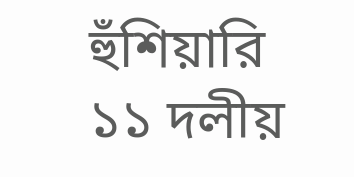হুঁশিয়ারি ১১ দলীয়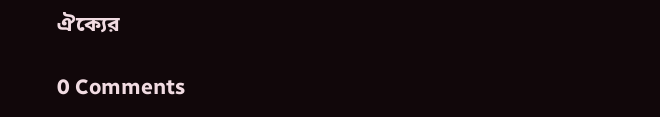ঐক্যের

0 Comments